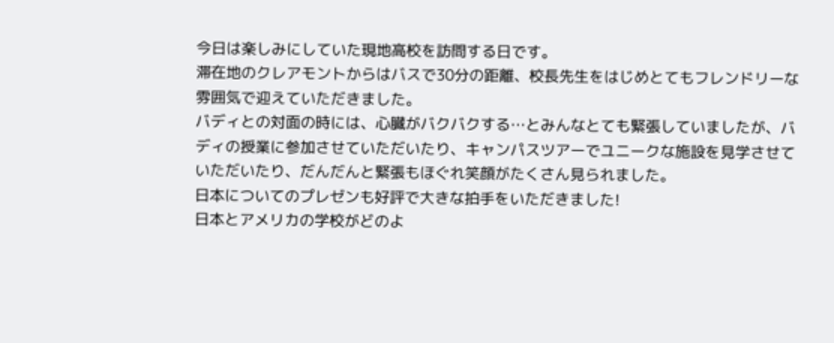今日は楽しみにしていた現地高校を訪問する日です。
滞在地のクレアモントからはバスで30分の距離、校長先生をはじめとてもフレンドリーな雰囲気で迎えていただきました。
バディとの対面の時には、心臓がバクバクする…とみんなとても緊張していましたが、バディの授業に参加させていただいたり、キャンパスツアーでユニークな施設を見学させていただいたり、だんだんと緊張もほぐれ笑顔がたくさん見られました。
日本についてのプレゼンも好評で大きな拍手をいただきました!
日本とアメリカの学校がどのよ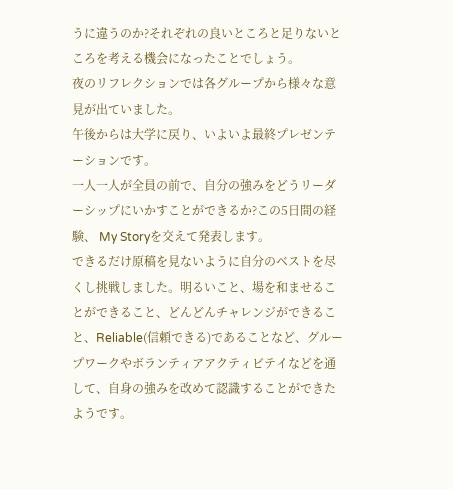うに違うのか?それぞれの良いところと足りないところを考える機会になったことでしょう。
夜のリフレクションでは各グループから様々な意見が出ていました。
午後からは大学に戻り、いよいよ最終プレゼンテーションです。
一人一人が全員の前で、自分の強みをどうリーダーシップにいかすことができるか?この5日間の経験、 My Storyを交えて発表します。
できるだけ原稿を見ないように自分のベストを尽くし挑戦しました。明るいこと、場を和ませることができること、どんどんチャレンジができること、Reliable(信頼できる)であることなど、グループワークやボランティアアクティビテイなどを通して、自身の強みを改めて認識することができたようです。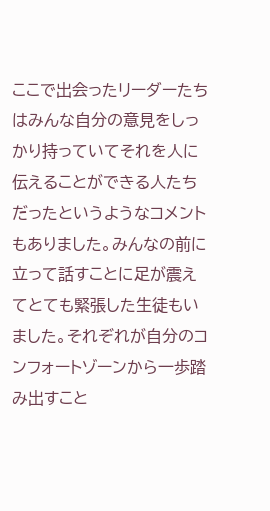ここで出会ったリーダーたちはみんな自分の意見をしっかり持っていてそれを人に伝えることができる人たちだったというようなコメントもありました。みんなの前に立って話すことに足が震えてとても緊張した生徒もいました。それぞれが自分のコンフォートゾーンから一歩踏み出すこと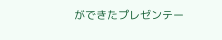ができたプレゼンテー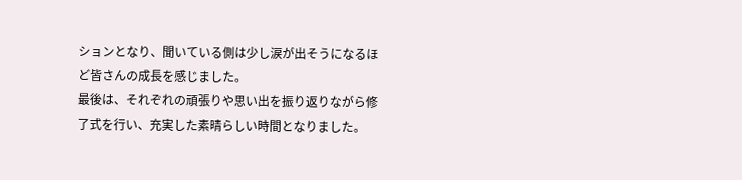ションとなり、聞いている側は少し涙が出そうになるほど皆さんの成長を感じました。
最後は、それぞれの頑張りや思い出を振り返りながら修了式を行い、充実した素晴らしい時間となりました。